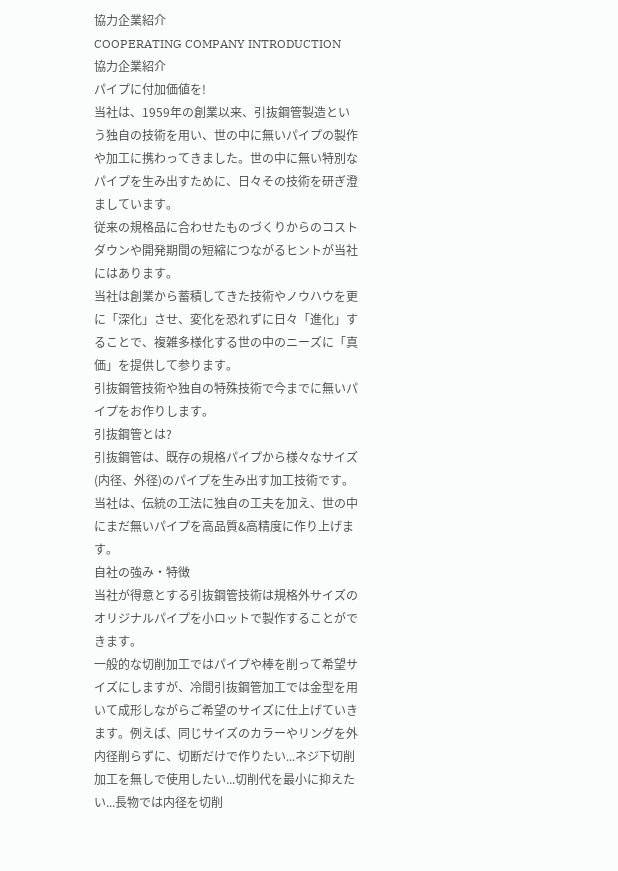協力企業紹介
COOPERATING COMPANY INTRODUCTION
協力企業紹介
パイプに付加価値を!
当社は、1959年の創業以来、引抜鋼管製造という独自の技術を用い、世の中に無いパイプの製作や加工に携わってきました。世の中に無い特別なパイプを生み出すために、日々その技術を研ぎ澄ましています。
従来の規格品に合わせたものづくりからのコストダウンや開発期間の短縮につながるヒントが当社にはあります。
当社は創業から蓄積してきた技術やノウハウを更に「深化」させ、変化を恐れずに日々「進化」することで、複雑多様化する世の中のニーズに「真価」を提供して参ります。
引抜鋼管技術や独自の特殊技術で今までに無いパイプをお作りします。
引抜鋼管とは?
引抜鋼管は、既存の規格パイプから様々なサイズ(内径、外径)のパイプを生み出す加工技術です。
当社は、伝統の工法に独自の工夫を加え、世の中にまだ無いパイプを高品質&高精度に作り上げます。
自社の強み・特徴
当社が得意とする引抜鋼管技術は規格外サイズのオリジナルパイプを小ロットで製作することができます。
一般的な切削加工ではパイプや棒を削って希望サイズにしますが、冷間引抜鋼管加工では金型を用いて成形しながらご希望のサイズに仕上げていきます。例えば、同じサイズのカラーやリングを外内径削らずに、切断だけで作りたい...ネジ下切削加工を無しで使用したい...切削代を最小に抑えたい...長物では内径を切削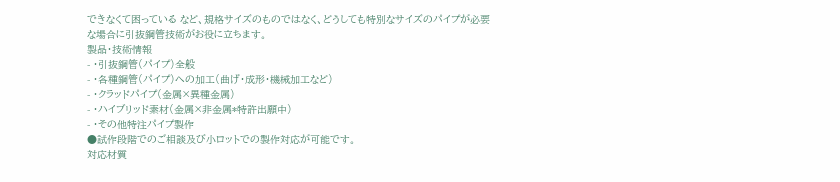できなくて困っている など、規格サイズのものではなく、どうしても特別なサイズのパイプが必要な場合に引抜鋼管技術がお役に立ちます。
製品・技術情報
- ・引抜鋼管(パイプ)全般
- ・各種鋼管(パイプ)への加工(曲げ・成形・機械加工など)
- ・クラッドパイプ(金属×異種金属)
- ・ハイブリッド素材(金属×非金属*特許出願中)
- ・その他特注パイプ製作
●試作段階でのご相談及び小ロットでの製作対応が可能です。
対応材質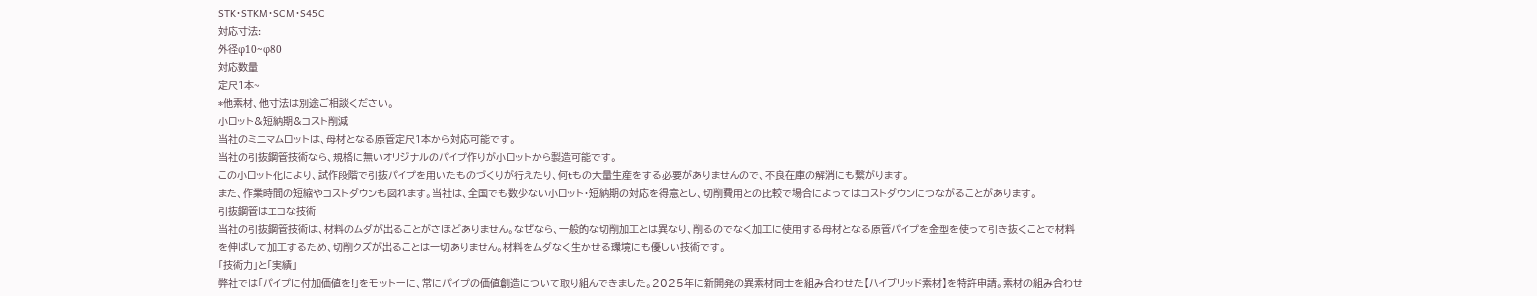STK・STKM・SCM・S45C
対応寸法:
外径φ10~φ80
対応数量
定尺1本~
*他素材、他寸法は別途ご相談ください。
小ロット&短納期&コスト削減
当社のミニマムロットは、母材となる原管定尺1本から対応可能です。
当社の引抜鋼管技術なら、規格に無いオリジナルのパイプ作りが小ロットから製造可能です。
この小ロット化により、試作段階で引抜パイプを用いたものづくりが行えたり、何tもの大量生産をする必要がありませんので、不良在庫の解消にも繋がります。
また、作業時間の短縮やコストダウンも図れます。当社は、全国でも数少ない小ロット・短納期の対応を得意とし、切削費用との比較で場合によってはコストダウンにつながることがあります。
引抜鋼管はエコな技術
当社の引抜鋼管技術は、材料のムダが出ることがさほどありません。なぜなら、一般的な切削加工とは異なり、削るのでなく加工に使用する母材となる原管パイプを金型を使って引き抜くことで材料を伸ばして加工するため、切削クズが出ることは一切ありません。材料をムダなく生かせる環境にも優しい技術です。
「技術力」と「実績」
弊社では「パイプに付加価値を!」をモットーに、常にパイプの価値創造について取り組んできました。2025年に新開発の異素材同士を組み合わせた【ハイブリッド素材】を特許申請。素材の組み合わせ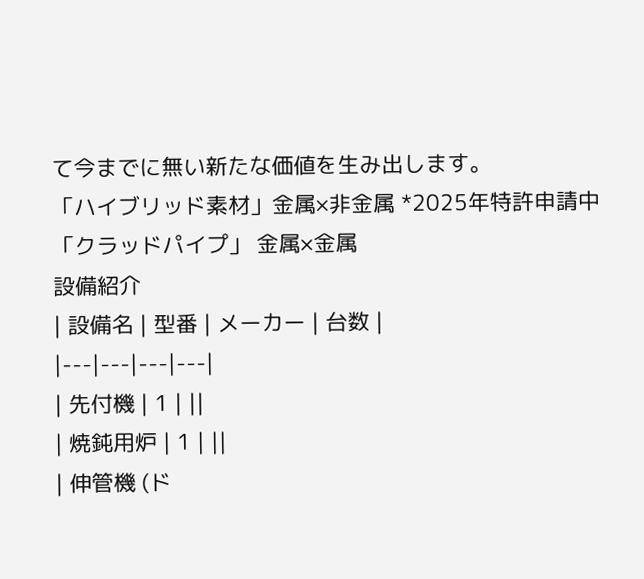て今までに無い新たな価値を生み出します。
「ハイブリッド素材」金属×非金属 *2025年特許申請中
「クラッドパイプ」 金属×金属
設備紹介
| 設備名 | 型番 | メーカー | 台数 |
|---|---|---|---|
| 先付機 | 1 | ||
| 焼鈍用炉 | 1 | ||
| 伸管機 (ド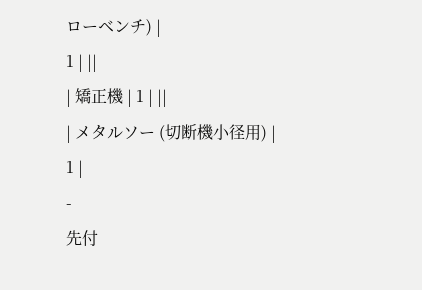ローベンチ) |
1 | ||
| 矯正機 | 1 | ||
| メタルソー (切断機小径用) |
1 |
-
先付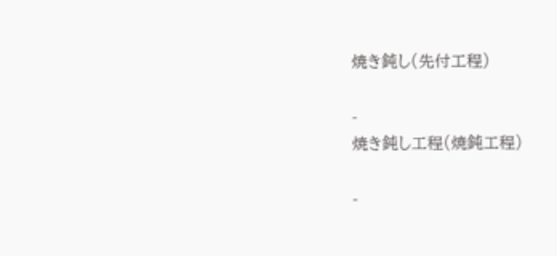焼き鈍し(先付工程)

-
焼き鈍し工程(焼鈍工程)

-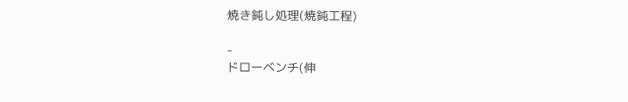焼き鈍し処理(焼鈍工程)

-
ドローベンチ(伸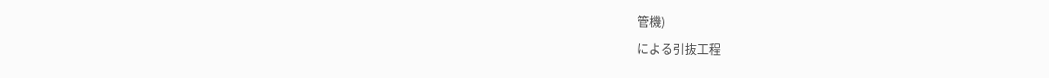管機)
による引抜工程